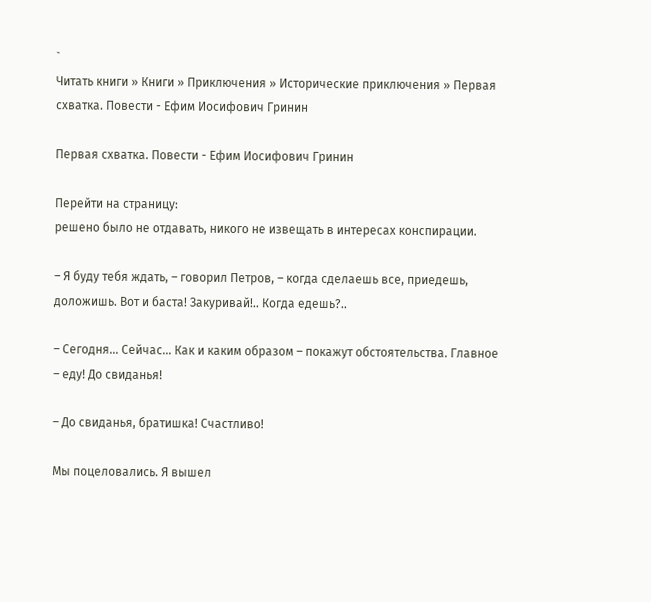`
Читать книги » Книги » Приключения » Исторические приключения » Первая схватка. Повести - Ефим Иосифович Гринин

Первая схватка. Повести - Ефим Иосифович Гринин

Перейти на страницу:
решено было не отдавать, никого не извещать в интересах конспирации.

– Я буду тебя ждать, – говорил Петров, – когда сделаешь все, приедешь, доложишь. Вот и баста! Закуривай!.. Когда едешь?..

– Сегодня… Сейчас… Как и каким образом – покажут обстоятельства. Главное – еду! До свиданья!

– До свиданья, братишка! Счастливо!

Мы поцеловались. Я вышел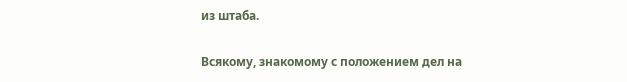из штаба.

Всякому, знакомому с положением дел на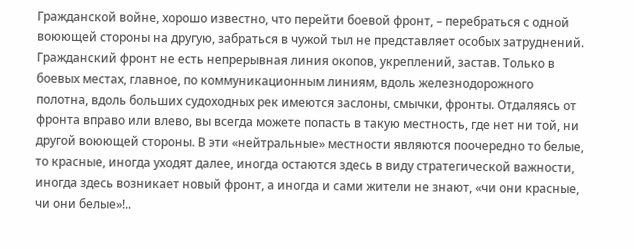Гражданской войне, хорошо известно, что перейти боевой фронт, – перебраться с одной воюющей стороны на другую, забраться в чужой тыл не представляет особых затруднений. Гражданский фронт не есть непрерывная линия окопов, укреплений, застав. Только в боевых местах, главное, по коммуникационным линиям, вдоль железнодорожного полотна, вдоль больших судоходных рек имеются заслоны, смычки, фронты. Отдаляясь от фронта вправо или влево, вы всегда можете попасть в такую местность, где нет ни той, ни другой воюющей стороны. В эти «нейтральные» местности являются поочередно то белые, то красные, иногда уходят далее, иногда остаются здесь в виду стратегической важности, иногда здесь возникает новый фронт, а иногда и сами жители не знают, «чи они красные, чи они белые»!..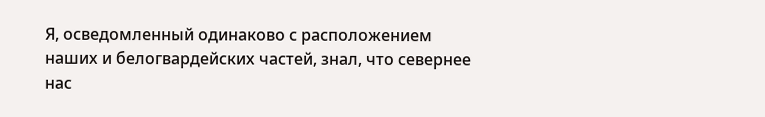Я, осведомленный одинаково с расположением наших и белогвардейских частей, знал, что севернее нас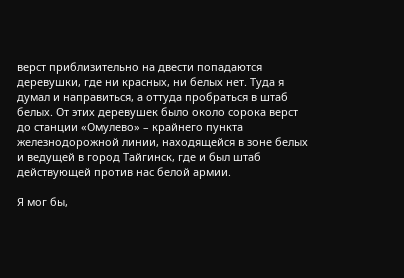верст приблизительно на двести попадаются деревушки, где ни красных, ни белых нет. Туда я думал и направиться, а оттуда пробраться в штаб белых. От этих деревушек было около сорока верст до станции «Омулево» – крайнего пункта железнодорожной линии, находящейся в зоне белых и ведущей в город Тайгинск, где и был штаб действующей против нас белой армии.

Я мог бы,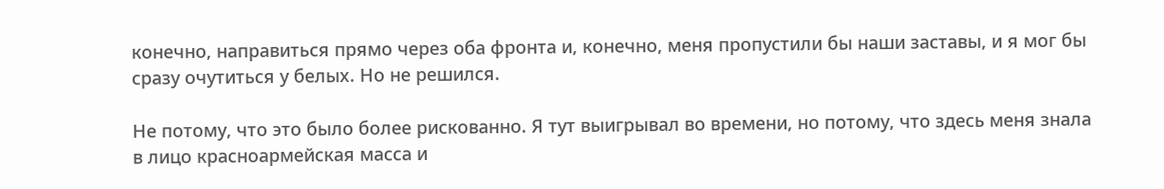конечно, направиться прямо через оба фронта и, конечно, меня пропустили бы наши заставы, и я мог бы сразу очутиться у белых. Но не решился.

Не потому, что это было более рискованно. Я тут выигрывал во времени, но потому, что здесь меня знала в лицо красноармейская масса и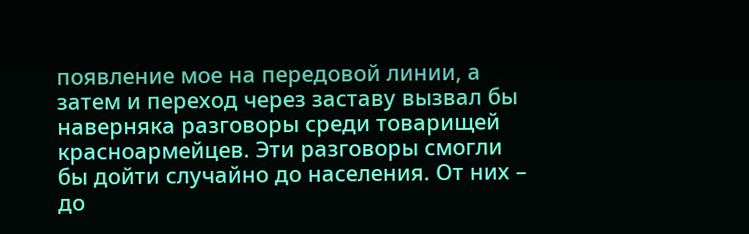появление мое на передовой линии, а затем и переход через заставу вызвал бы наверняка разговоры среди товарищей красноармейцев. Эти разговоры смогли бы дойти случайно до населения. От них – до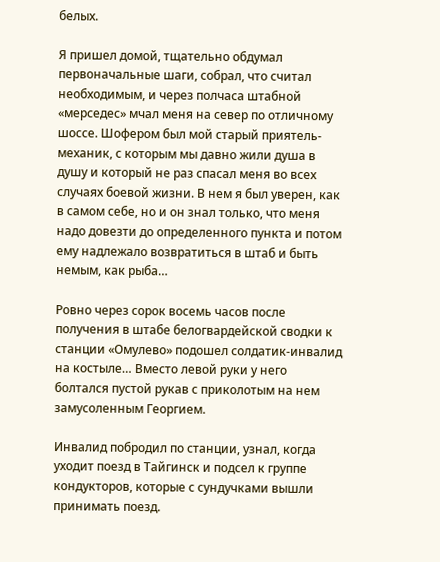белых.

Я пришел домой, тщательно обдумал первоначальные шаги, собрал, что считал необходимым, и через полчаса штабной «мерседес» мчал меня на север по отличному шоссе. Шофером был мой старый приятель-механик, с которым мы давно жили душа в душу и который не раз спасал меня во всех случаях боевой жизни. В нем я был уверен, как в самом себе, но и он знал только, что меня надо довезти до определенного пункта и потом ему надлежало возвратиться в штаб и быть немым, как рыба…

Ровно через сорок восемь часов после получения в штабе белогвардейской сводки к станции «Омулево» подошел солдатик-инвалид на костыле… Вместо левой руки у него болтался пустой рукав с приколотым на нем замусоленным Георгием.

Инвалид побродил по станции, узнал, когда уходит поезд в Тайгинск и подсел к группе кондукторов, которые с сундучками вышли принимать поезд.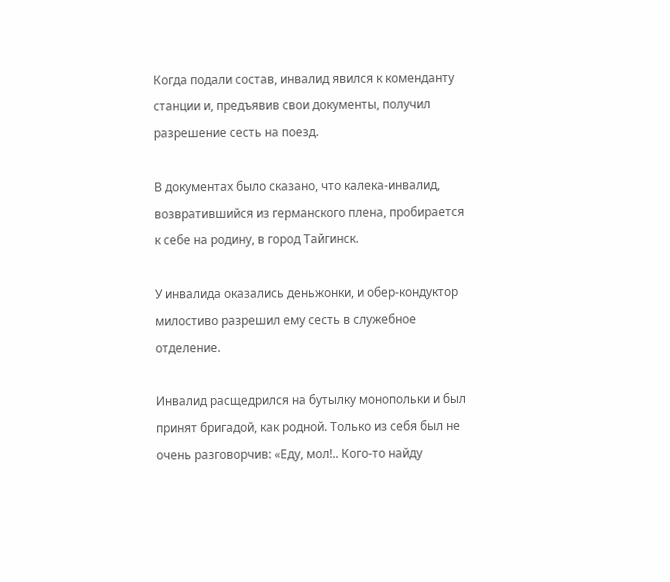Когда подали состав, инвалид явился к коменданту станции и, предъявив свои документы, получил разрешение сесть на поезд.

В документах было сказано, что калека-инвалид, возвратившийся из германского плена, пробирается к себе на родину, в город Тайгинск.

У инвалида оказались деньжонки, и обер-кондуктор милостиво разрешил ему сесть в служебное отделение.

Инвалид расщедрился на бутылку монопольки и был принят бригадой, как родной. Только из себя был не очень разговорчив: «Еду, мол!.. Кого-то найду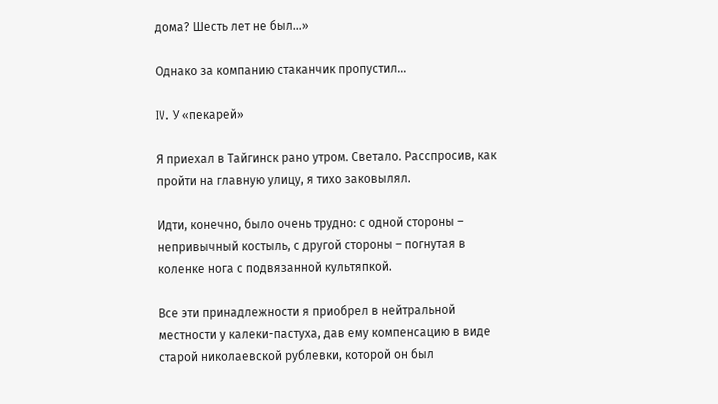дома? Шесть лет не был…»

Однако за компанию стаканчик пропустил…

IV. У «пекарей»

Я приехал в Тайгинск рано утром. Светало. Расспросив, как пройти на главную улицу, я тихо заковылял.

Идти, конечно, было очень трудно: с одной стороны – непривычный костыль, с другой стороны – погнутая в коленке нога с подвязанной культяпкой.

Все эти принадлежности я приобрел в нейтральной местности у калеки-пастуха, дав ему компенсацию в виде старой николаевской рублевки, которой он был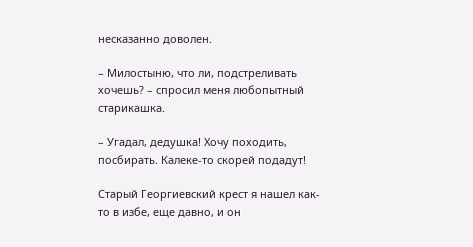несказанно доволен.

– Милостыню, что ли, подстреливать хочешь? – спросил меня любопытный старикашка.

– Угадал, дедушка! Хочу походить, посбирать. Калеке-то скорей подадут!

Старый Георгиевский крест я нашел как-то в избе, еще давно, и он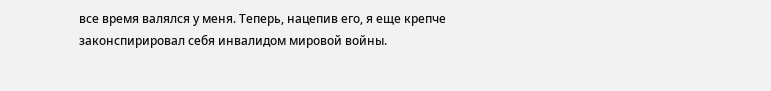все время валялся у меня. Теперь, нацепив его, я еще крепче законспирировал себя инвалидом мировой войны.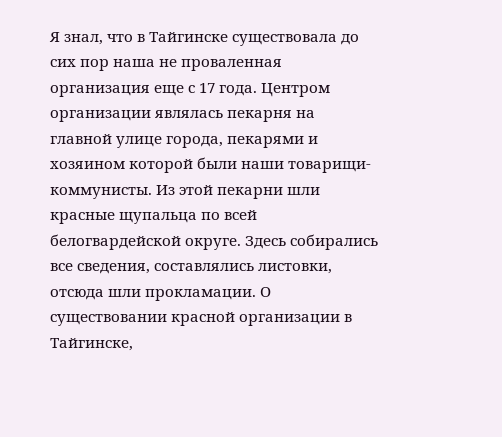Я знал, что в Тайгинске существовала до сих пор наша не проваленная организация еще с 17 года. Центром организации являлась пекарня на главной улице города, пекарями и хозяином которой были наши товарищи-коммунисты. Из этой пекарни шли красные щупальца по всей белогвардейской округе. Здесь собирались все сведения, составлялись листовки, отсюда шли прокламации. О существовании красной организации в Тайгинске,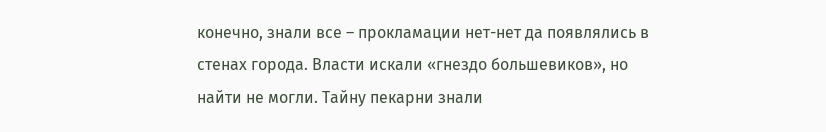конечно, знали все – прокламации нет-нет да появлялись в стенах города. Власти искали «гнездо большевиков», но найти не могли. Тайну пекарни знали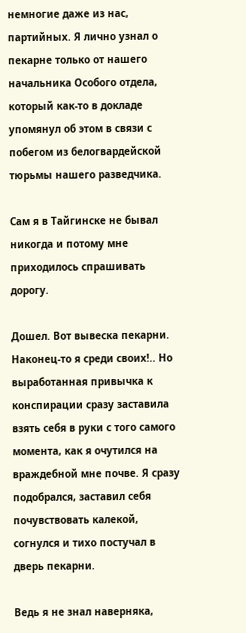немногие даже из нас, партийных. Я лично узнал о пекарне только от нашего начальника Особого отдела, который как-то в докладе упомянул об этом в связи с побегом из белогвардейской тюрьмы нашего разведчика.

Сам я в Тайгинске не бывал никогда и потому мне приходилось спрашивать дорогу.

Дошел. Вот вывеска пекарни. Наконец-то я среди своих!.. Но выработанная привычка к конспирации сразу заставила взять себя в руки с того самого момента, как я очутился на враждебной мне почве. Я сразу подобрался, заставил себя почувствовать калекой, согнулся и тихо постучал в дверь пекарни.

Ведь я не знал наверняка,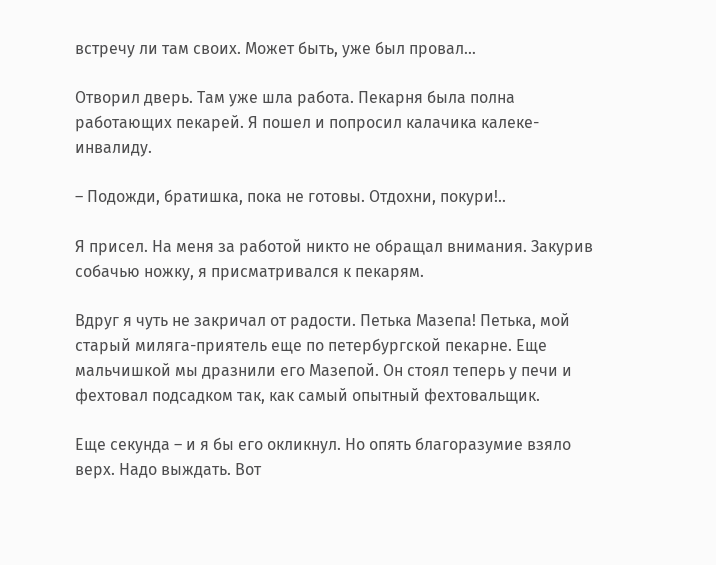встречу ли там своих. Может быть, уже был провал…

Отворил дверь. Там уже шла работа. Пекарня была полна работающих пекарей. Я пошел и попросил калачика калеке-инвалиду.

– Подожди, братишка, пока не готовы. Отдохни, покури!..

Я присел. На меня за работой никто не обращал внимания. Закурив собачью ножку, я присматривался к пекарям.

Вдруг я чуть не закричал от радости. Петька Мазепа! Петька, мой старый миляга-приятель еще по петербургской пекарне. Еще мальчишкой мы дразнили его Мазепой. Он стоял теперь у печи и фехтовал подсадком так, как самый опытный фехтовальщик.

Еще секунда – и я бы его окликнул. Но опять благоразумие взяло верх. Надо выждать. Вот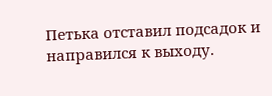Петька отставил подсадок и направился к выходу.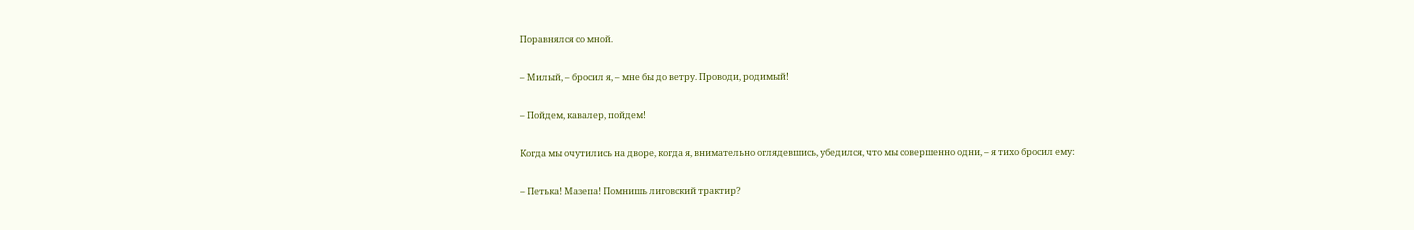Поравнялся со мной.

– Милый, – бросил я, – мне бы до ветру. Проводи, родимый!

– Пойдем, кавалер, пойдем!

Когда мы очутились на дворе, когда я, внимательно оглядевшись, убедился, что мы совершенно одни, – я тихо бросил ему:

– Петька! Мазепа! Помнишь лиговский трактир?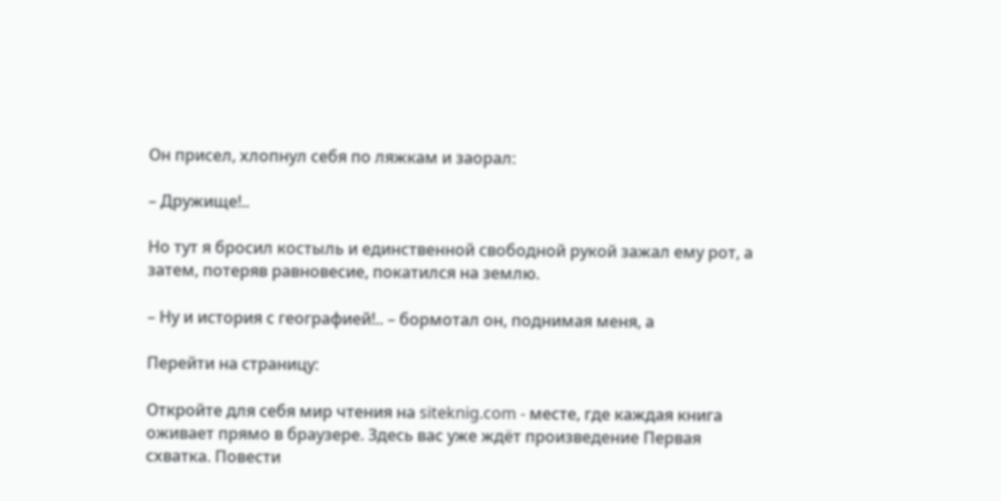Он присел, хлопнул себя по ляжкам и заорал:

– Дружище!..

Но тут я бросил костыль и единственной свободной рукой зажал ему рот, а затем, потеряв равновесие, покатился на землю.

– Ну и история с географией!.. – бормотал он, поднимая меня, а

Перейти на страницу:

Откройте для себя мир чтения на siteknig.com - месте, где каждая книга оживает прямо в браузере. Здесь вас уже ждёт произведение Первая схватка. Повести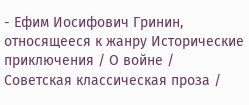- Ефим Иосифович Гринин, относящееся к жанру Исторические приключения / О войне / Советская классическая проза /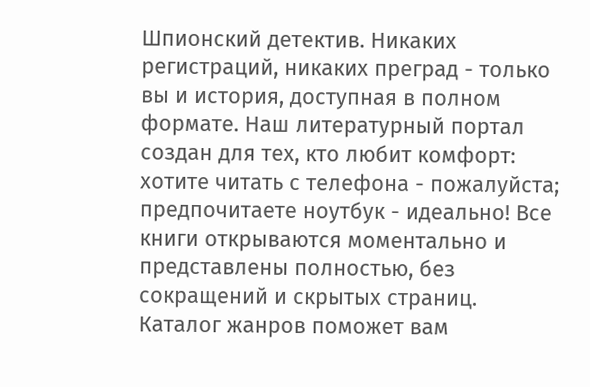Шпионский детектив. Никаких регистраций, никаких преград - только вы и история, доступная в полном формате. Наш литературный портал создан для тех, кто любит комфорт: хотите читать с телефона - пожалуйста; предпочитаете ноутбук - идеально! Все книги открываются моментально и представлены полностью, без сокращений и скрытых страниц. Каталог жанров поможет вам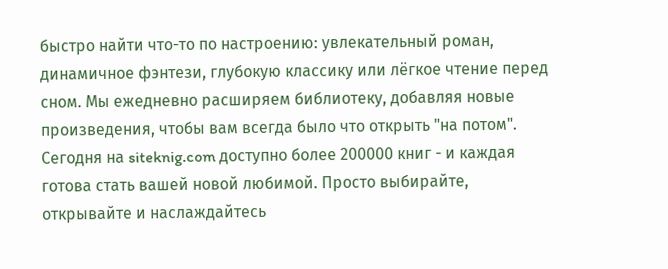быстро найти что-то по настроению: увлекательный роман, динамичное фэнтези, глубокую классику или лёгкое чтение перед сном. Мы ежедневно расширяем библиотеку, добавляя новые произведения, чтобы вам всегда было что открыть "на потом". Сегодня на siteknig.com доступно более 200000 книг - и каждая готова стать вашей новой любимой. Просто выбирайте, открывайте и наслаждайтесь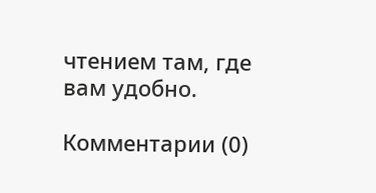чтением там, где вам удобно.

Комментарии (0)